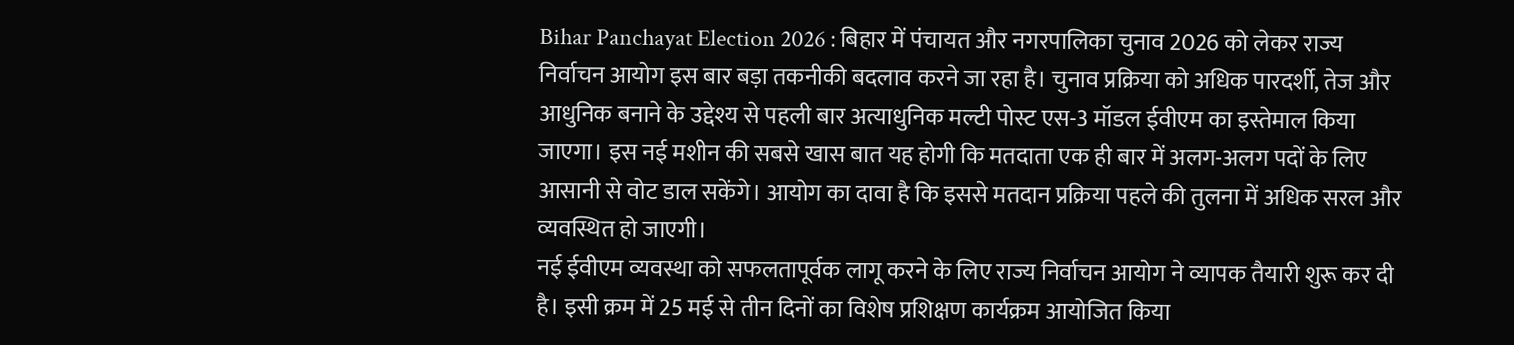Bihar Panchayat Election 2026 : बिहार में पंचायत और नगरपालिका चुनाव 2026 को लेकर राज्य निर्वाचन आयोग इस बार बड़ा तकनीकी बदलाव करने जा रहा है। चुनाव प्रक्रिया को अधिक पारदर्शी, तेज और आधुनिक बनाने के उद्देश्य से पहली बार अत्याधुनिक मल्टी पोस्ट एस-3 मॉडल ईवीएम का इस्तेमाल किया जाएगा। इस नई मशीन की सबसे खास बात यह होगी कि मतदाता एक ही बार में अलग-अलग पदों के लिए आसानी से वोट डाल सकेंगे। आयोग का दावा है कि इससे मतदान प्रक्रिया पहले की तुलना में अधिक सरल और व्यवस्थित हो जाएगी।
नई ईवीएम व्यवस्था को सफलतापूर्वक लागू करने के लिए राज्य निर्वाचन आयोग ने व्यापक तैयारी शुरू कर दी है। इसी क्रम में 25 मई से तीन दिनों का विशेष प्रशिक्षण कार्यक्रम आयोजित किया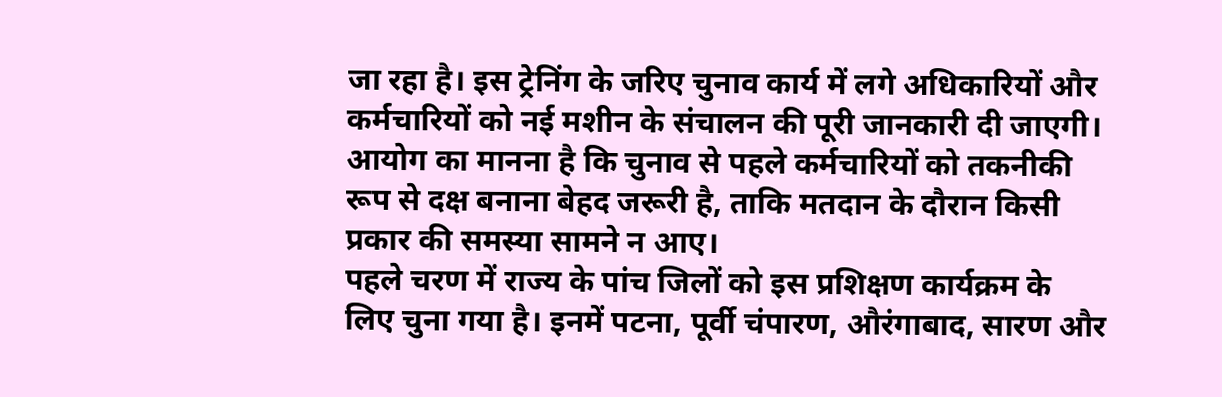जा रहा है। इस ट्रेनिंग के जरिए चुनाव कार्य में लगे अधिकारियों और कर्मचारियों को नई मशीन के संचालन की पूरी जानकारी दी जाएगी। आयोग का मानना है कि चुनाव से पहले कर्मचारियों को तकनीकी रूप से दक्ष बनाना बेहद जरूरी है, ताकि मतदान के दौरान किसी प्रकार की समस्या सामने न आए।
पहले चरण में राज्य के पांच जिलों को इस प्रशिक्षण कार्यक्रम के लिए चुना गया है। इनमें पटना, पूर्वी चंपारण, औरंगाबाद, सारण और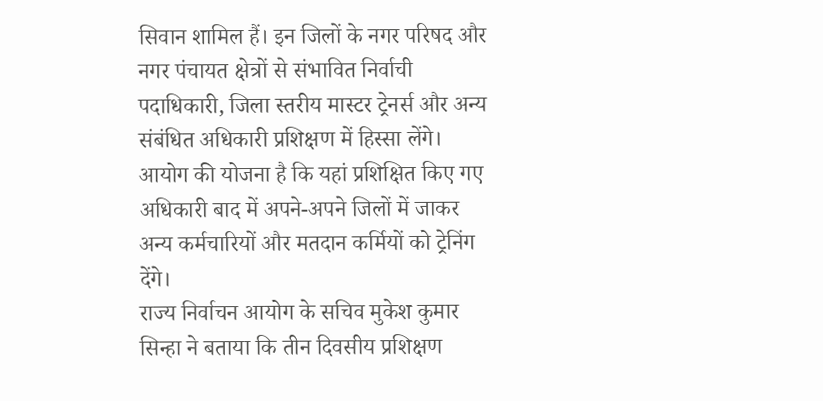सिवान शामिल हैं। इन जिलों के नगर परिषद और नगर पंचायत क्षेत्रों से संभावित निर्वाची पदाधिकारी, जिला स्तरीय मास्टर ट्रेनर्स और अन्य संबंधित अधिकारी प्रशिक्षण में हिस्सा लेंगे। आयोग की योजना है कि यहां प्रशिक्षित किए गए अधिकारी बाद में अपने-अपने जिलों में जाकर अन्य कर्मचारियों और मतदान कर्मियों को ट्रेनिंग देंगे।
राज्य निर्वाचन आयोग के सचिव मुकेश कुमार सिन्हा ने बताया कि तीन दिवसीय प्रशिक्षण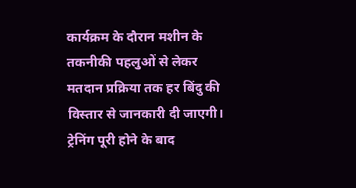कार्यक्रम के दौरान मशीन के तकनीकी पहलुओं से लेकर मतदान प्रक्रिया तक हर बिंदु की विस्तार से जानकारी दी जाएगी। ट्रेनिंग पूरी होने के बाद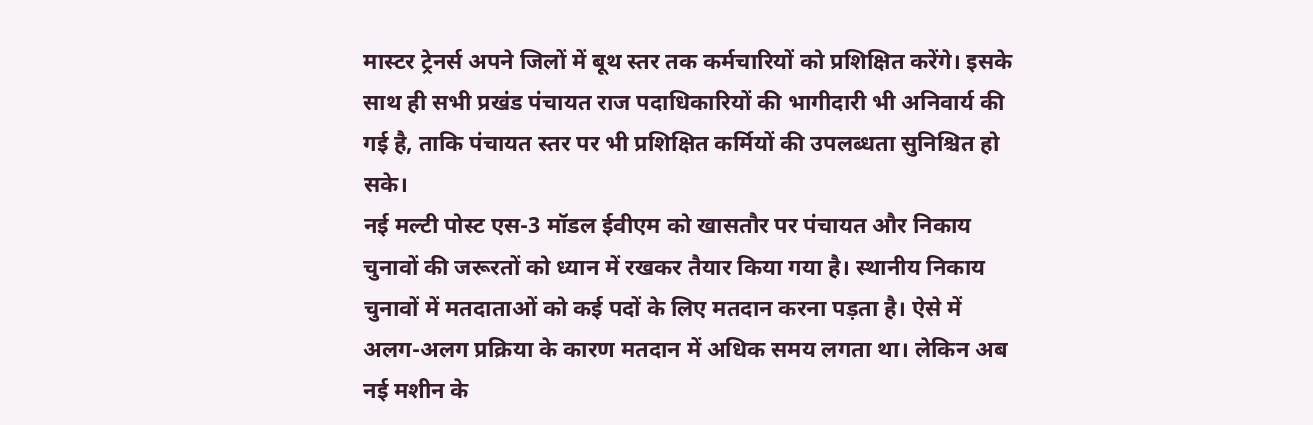मास्टर ट्रेनर्स अपने जिलों में बूथ स्तर तक कर्मचारियों को प्रशिक्षित करेंगे। इसके साथ ही सभी प्रखंड पंचायत राज पदाधिकारियों की भागीदारी भी अनिवार्य की गई है, ताकि पंचायत स्तर पर भी प्रशिक्षित कर्मियों की उपलब्धता सुनिश्चित हो सके।
नई मल्टी पोस्ट एस-3 मॉडल ईवीएम को खासतौर पर पंचायत और निकाय चुनावों की जरूरतों को ध्यान में रखकर तैयार किया गया है। स्थानीय निकाय चुनावों में मतदाताओं को कई पदों के लिए मतदान करना पड़ता है। ऐसे में अलग-अलग प्रक्रिया के कारण मतदान में अधिक समय लगता था। लेकिन अब नई मशीन के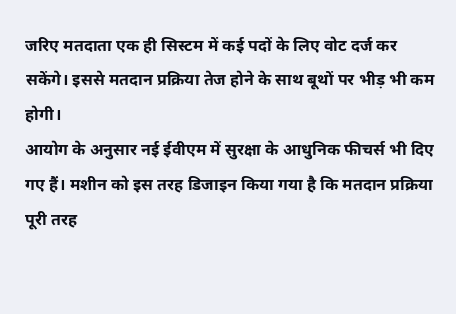जरिए मतदाता एक ही सिस्टम में कई पदों के लिए वोट दर्ज कर सकेंगे। इससे मतदान प्रक्रिया तेज होने के साथ बूथों पर भीड़ भी कम होगी।
आयोग के अनुसार नई ईवीएम में सुरक्षा के आधुनिक फीचर्स भी दिए गए हैं। मशीन को इस तरह डिजाइन किया गया है कि मतदान प्रक्रिया पूरी तरह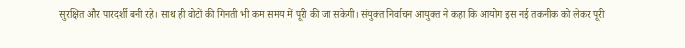सुरक्षित और पारदर्शी बनी रहे। साथ ही वोटों की गिनती भी कम समय में पूरी की जा सकेगी। संयुक्त निर्वाचन आयुक्त ने कहा कि आयोग इस नई तकनीक को लेकर पूरी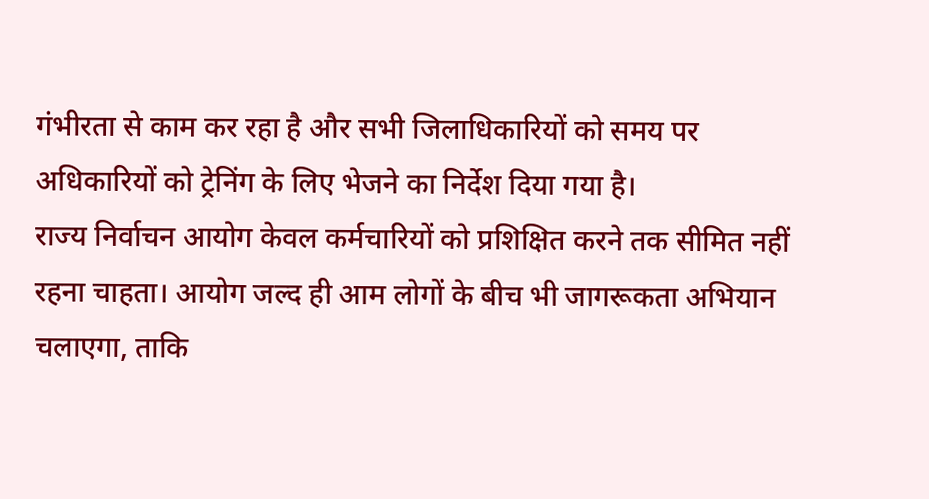गंभीरता से काम कर रहा है और सभी जिलाधिकारियों को समय पर अधिकारियों को ट्रेनिंग के लिए भेजने का निर्देश दिया गया है।
राज्य निर्वाचन आयोग केवल कर्मचारियों को प्रशिक्षित करने तक सीमित नहीं रहना चाहता। आयोग जल्द ही आम लोगों के बीच भी जागरूकता अभियान चलाएगा, ताकि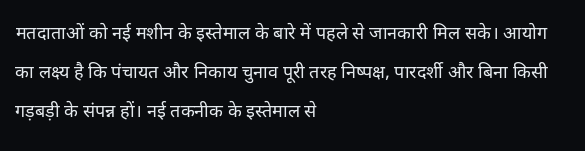मतदाताओं को नई मशीन के इस्तेमाल के बारे में पहले से जानकारी मिल सके। आयोग का लक्ष्य है कि पंचायत और निकाय चुनाव पूरी तरह निष्पक्ष, पारदर्शी और बिना किसी गड़बड़ी के संपन्न हों। नई तकनीक के इस्तेमाल से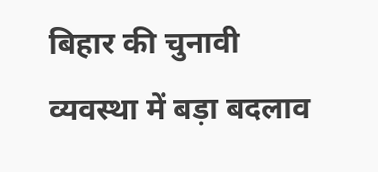बिहार की चुनावी व्यवस्था में बड़ा बदलाव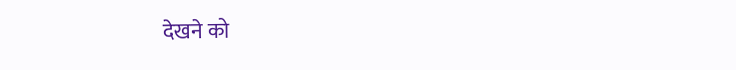देखने को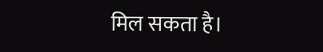मिल सकता है।